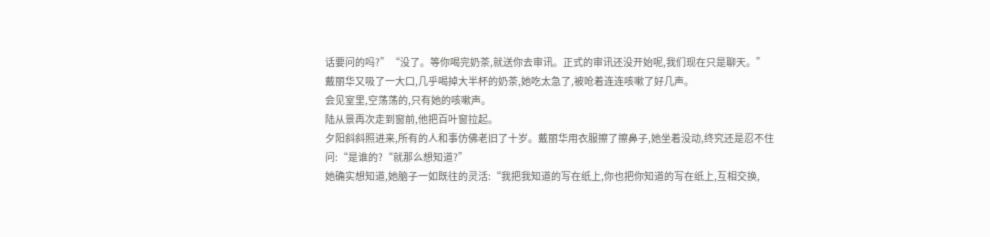话要问的吗?”“没了。等你喝完奶茶,就送你去审讯。正式的审讯还没开始呢,我们现在只是聊天。”
戴丽华又吸了一大口,几乎喝掉大半杯的奶茶,她吃太急了,被呛着连连咳嗽了好几声。
会见室里,空荡荡的,只有她的咳嗽声。
陆从景再次走到窗前,他把百叶窗拉起。
夕阳斜斜照进来,所有的人和事仿佛老旧了十岁。戴丽华用衣服擦了擦鼻子,她坐着没动,终究还是忍不住问:“是谁的?“就那么想知道?”
她确实想知道,她脑子一如既往的灵活:“我把我知道的写在纸上,你也把你知道的写在纸上,互相交换,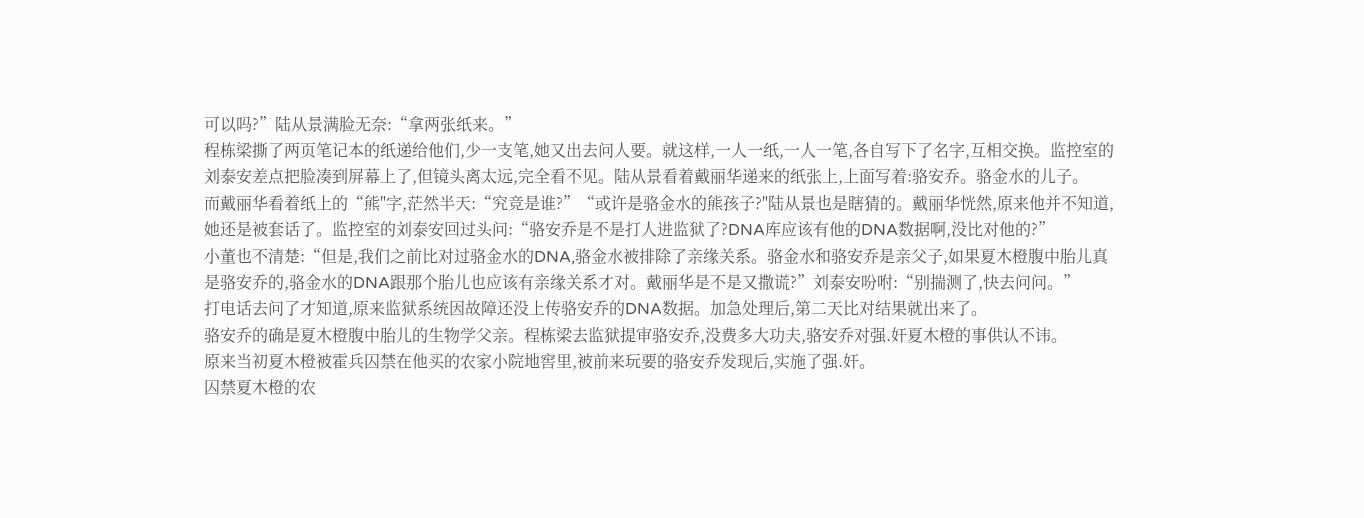可以吗?”陆从景满脸无奈:“拿两张纸来。”
程栋梁撕了两页笔记本的纸递给他们,少一支笔,她又出去问人要。就这样,一人一纸,一人一笔,各自写下了名字,互相交换。监控室的刘泰安差点把脸凑到屏幕上了,但镜头离太远,完全看不见。陆从景看着戴丽华递来的纸张上,上面写着:骆安乔。骆金水的儿子。
而戴丽华看着纸上的“熊"字,茫然半天:“究竞是谁?”“或许是骆金水的熊孩子?"陆从景也是瞎猜的。戴丽华恍然,原来他并不知道,她还是被套话了。监控室的刘泰安回过头问:“骆安乔是不是打人进监狱了?DNA库应该有他的DNA数据啊,没比对他的?”
小董也不清楚:“但是,我们之前比对过骆金水的DNA,骆金水被排除了亲缘关系。骆金水和骆安乔是亲父子,如果夏木橙腹中胎儿真是骆安乔的,骆金水的DNA跟那个胎儿也应该有亲缘关系才对。戴丽华是不是又撒谎?”刘泰安吩咐:“别揣测了,快去问问。”
打电话去问了才知道,原来监狱系统因故障还没上传骆安乔的DNA数据。加急处理后,第二天比对结果就出来了。
骆安乔的确是夏木橙腹中胎儿的生物学父亲。程栋梁去监狱提审骆安乔,没费多大功夫,骆安乔对强.奸夏木橙的事供认不讳。
原来当初夏木橙被霍兵囚禁在他买的农家小院地窖里,被前来玩要的骆安乔发现后,实施了强.奸。
囚禁夏木橙的农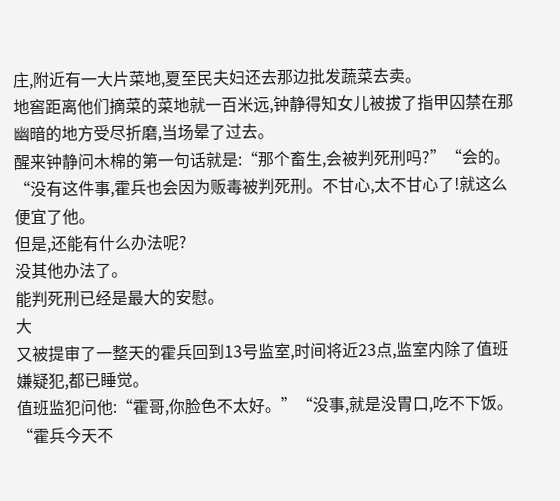庄,附近有一大片菜地,夏至民夫妇还去那边批发蔬菜去卖。
地窖距离他们摘菜的菜地就一百米远,钟静得知女儿被拔了指甲囚禁在那幽暗的地方受尽折磨,当场晕了过去。
醒来钟静问木棉的第一句话就是:“那个畜生,会被判死刑吗?”“会的。“没有这件事,霍兵也会因为贩毒被判死刑。不甘心,太不甘心了!就这么便宜了他。
但是,还能有什么办法呢?
没其他办法了。
能判死刑已经是最大的安慰。
大
又被提审了一整天的霍兵回到13号监室,时间将近23点,监室内除了值班嫌疑犯,都已睡觉。
值班监犯问他:“霍哥,你脸色不太好。”“没事,就是没胃口,吃不下饭。“霍兵今天不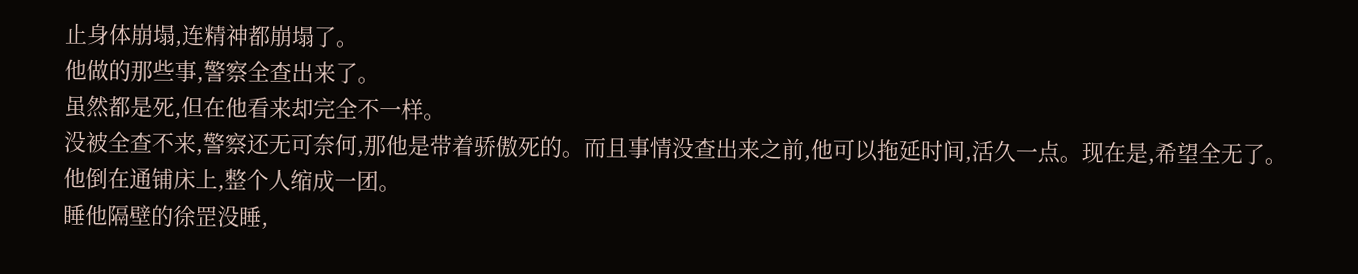止身体崩塌,连精神都崩塌了。
他做的那些事,警察全查出来了。
虽然都是死,但在他看来却完全不一样。
没被全查不来,警察还无可奈何,那他是带着骄傲死的。而且事情没查出来之前,他可以拖延时间,活久一点。现在是,希望全无了。
他倒在通铺床上,整个人缩成一团。
睡他隔壁的徐罡没睡,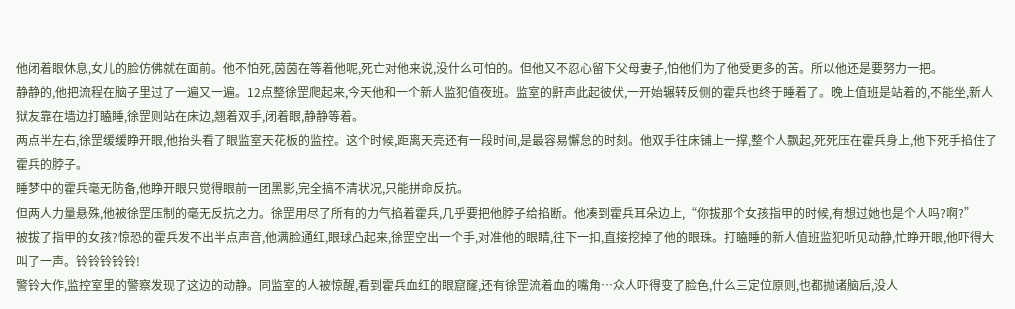他闭着眼休息,女儿的脸仿佛就在面前。他不怕死,茵茵在等着他呢,死亡对他来说,没什么可怕的。但他又不忍心留下父母妻子,怕他们为了他受更多的苦。所以他还是要努力一把。
静静的,他把流程在脑子里过了一遍又一遍。12点整徐罡爬起来,今天他和一个新人监犯值夜班。监室的鼾声此起彼伏,一开始辗转反侧的霍兵也终于睡着了。晚上值班是站着的,不能坐,新人狱友靠在墙边打瞌睡,徐罡则站在床边,翘着双手,闭着眼,静静等着。
两点半左右,徐罡缓缓睁开眼,他抬头看了眼监室天花板的监控。这个时候,距离天亮还有一段时间,是最容易懈怠的时刻。他双手往床铺上一撑,整个人飘起,死死压在霍兵身上,他下死手掐住了霍兵的脖子。
睡梦中的霍兵毫无防备,他睁开眼只觉得眼前一团黑影,完全搞不清状况,只能拼命反抗。
但两人力量悬殊,他被徐罡压制的毫无反抗之力。徐罡用尽了所有的力气掐着霍兵,几乎要把他脖子给掐断。他凑到霍兵耳朵边上,“你拔那个女孩指甲的时候,有想过她也是个人吗?啊?”
被拔了指甲的女孩?惊恐的霍兵发不出半点声音,他满脸通红,眼球凸起来,徐罡空出一个手,对准他的眼睛,往下一扣,直接挖掉了他的眼珠。打瞌睡的新人值班监犯听见动静,忙睁开眼,他吓得大叫了一声。铃铃铃铃铃!
警铃大作,监控室里的警察发现了这边的动静。同监室的人被惊醒,看到霍兵血红的眼窟窿,还有徐罡流着血的嘴角…众人吓得变了脸色,什么三定位原则,也都抛诸脑后,没人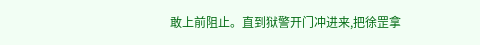敢上前阻止。直到狱警开门冲进来,把徐罡拿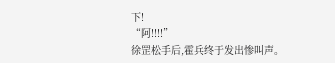下!
“阿!!!!”
徐罡松手后,霍兵终于发出惨叫声。